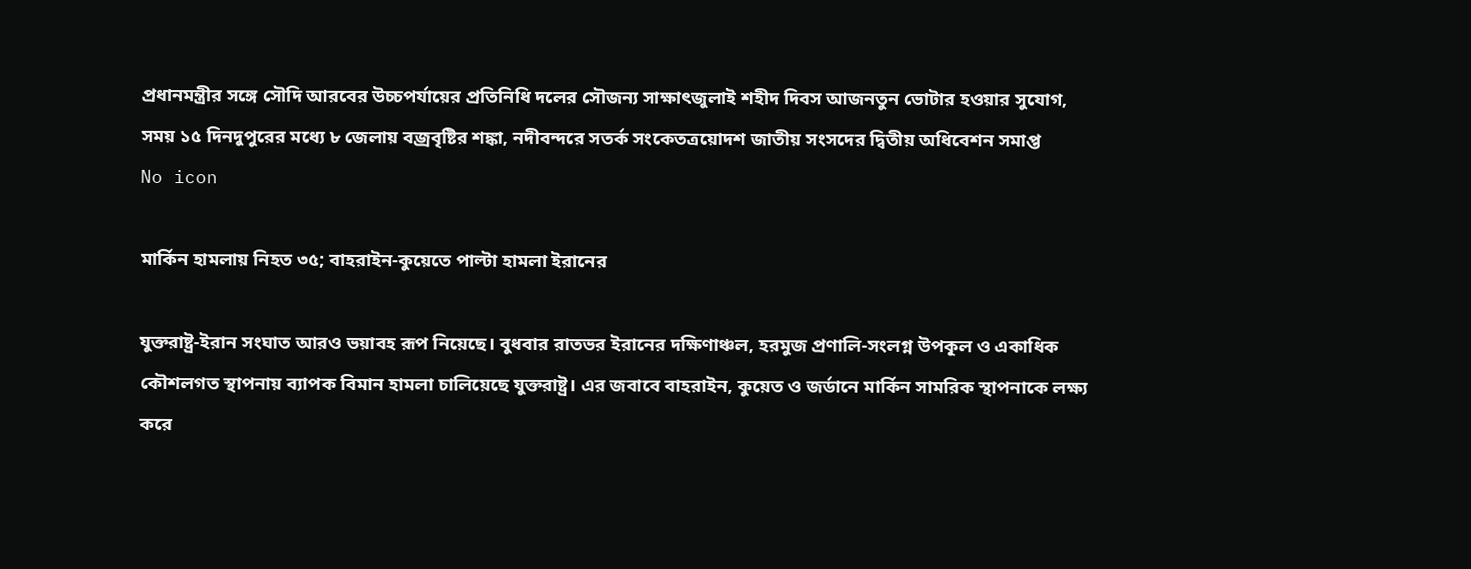প্রধানমন্ত্রীর সঙ্গে সৌদি আরবের উচ্চপর্যায়ের প্রতিনিধি দলের সৌজন্য সাক্ষাৎজুলাই শহীদ দিবস আজনতুন ভোটার হওয়ার সুযোগ, সময় ১৫ দিনদুপুরের মধ্যে ৮ জেলায় বজ্রবৃষ্টির শঙ্কা, নদীবন্দরে সতর্ক সংকেতত্রয়োদশ জাতীয় সংসদের দ্বিতীয় অধিবেশন সমাপ্ত
No icon

মার্কিন হামলায় নিহত ৩৫; বাহরাইন-কুয়েতে পাল্টা হামলা ইরানের

যুক্তরাষ্ট্র-ইরান সংঘাত আরও ভয়াবহ রূপ নিয়েছে। বুধবার রাতভর ইরানের দক্ষিণাঞ্চল, হরমুজ প্রণালি-সংলগ্ন উপকূল ও একাধিক কৌশলগত স্থাপনায় ব্যাপক বিমান হামলা চালিয়েছে যুক্তরাষ্ট্র। এর জবাবে বাহরাইন, কুয়েত ও জর্ডানে মার্কিন সামরিক স্থাপনাকে লক্ষ্য করে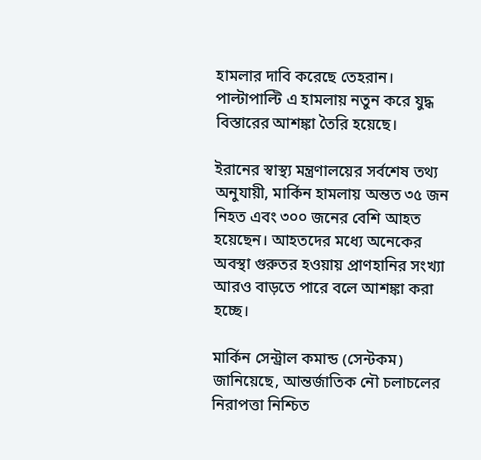হামলার দাবি করেছে তেহরান। পাল্টাপাল্টি এ হামলায় নতুন করে যুদ্ধ বিস্তারের আশঙ্কা তৈরি হয়েছে।

ইরানের স্বাস্থ্য মন্ত্রণালয়ের সর্বশেষ তথ্য অনুযায়ী, মার্কিন হামলায় অন্তত ৩৫ জন নিহত এবং ৩০০ জনের বেশি আহত হয়েছেন। আহতদের মধ্যে অনেকের অবস্থা গুরুতর হওয়ায় প্রাণহানির সংখ্যা আরও বাড়তে পারে বলে আশঙ্কা করা হচ্ছে।

মার্কিন সেন্ট্রাল কমান্ড (সেন্টকম) জানিয়েছে, আন্তর্জাতিক নৌ চলাচলের নিরাপত্তা নিশ্চিত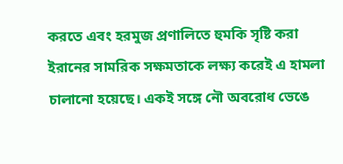করতে এবং হরমুজ প্রণালিতে হুমকি সৃষ্টি করা ইরানের সামরিক সক্ষমতাকে লক্ষ্য করেই এ হামলা চালানো হয়েছে। একই সঙ্গে নৌ অবরোধ ভেঙে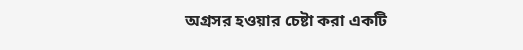অগ্রসর হওয়ার চেষ্টা করা একটি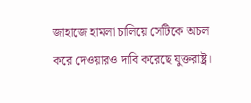জাহাজে হামলা চালিয়ে সেটিকে অচল করে দেওয়ারও দাবি করেছে যুক্তরাষ্ট্র।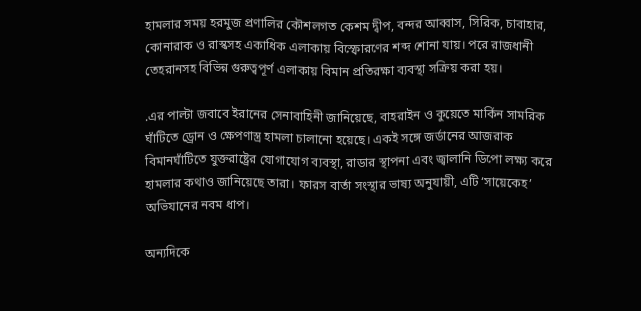হামলার সময় হরমুজ প্রণালির কৌশলগত কেশম দ্বীপ, বন্দর আব্বাস, সিরিক, চাবাহার, কোনারাক ও রাস্কসহ একাধিক এলাকায় বিস্ফোরণের শব্দ শোনা যায়। পরে রাজধানী তেহরানসহ বিভিন্ন গুরুত্বপূর্ণ এলাকায় বিমান প্রতিরক্ষা ব্যবস্থা সক্রিয় করা হয়।

.এর পাল্টা জবাবে ইরানের সেনাবাহিনী জানিয়েছে, বাহরাইন ও কুয়েতে মার্কিন সামরিক ঘাঁটিতে ড্রোন ও ক্ষেপণাস্ত্র হামলা চালানো হয়েছে। একই সঙ্গে জর্ডানের আজরাক বিমানঘাঁটিতে যুক্তরাষ্ট্রের যোগাযোগ ব্যবস্থা, রাডার স্থাপনা এবং জ্বালানি ডিপো লক্ষ্য করে হামলার কথাও জানিয়েছে তারা। ফারস বার্তা সংস্থার ভাষ্য অনুযায়ী, এটি ‘সায়েকেহ’ অভিযানের নবম ধাপ।

অন্যদিকে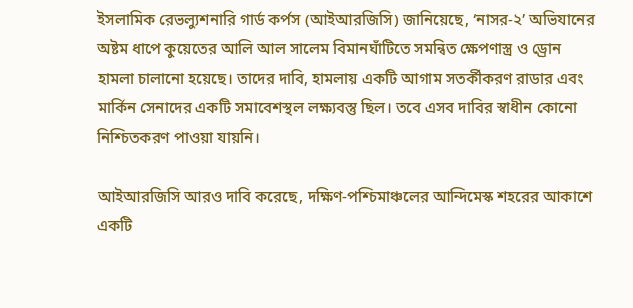ইসলামিক রেভল্যুশনারি গার্ড কর্পস (আইআরজিসি) জানিয়েছে, ‘নাসর-২’ অভিযানের অষ্টম ধাপে কুয়েতের আলি আল সালেম বিমানঘাঁটিতে সমন্বিত ক্ষেপণাস্ত্র ও ড্রোন হামলা চালানো হয়েছে। তাদের দাবি, হামলায় একটি আগাম সতর্কীকরণ রাডার এবং মার্কিন সেনাদের একটি সমাবেশস্থল লক্ষ্যবস্তু ছিল। তবে এসব দাবির স্বাধীন কোনো নিশ্চিতকরণ পাওয়া যায়নি।

আইআরজিসি আরও দাবি করেছে, দক্ষিণ-পশ্চিমাঞ্চলের আন্দিমেস্ক শহরের আকাশে একটি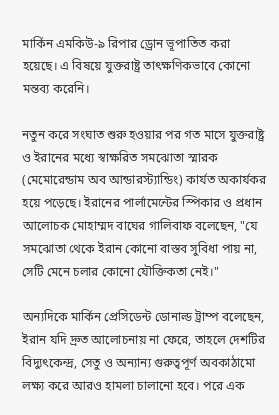মার্কিন এমকিউ-৯ রিপার ড্রোন ভূপাতিত করা হয়েছে। এ বিষয়ে যুক্তরাষ্ট্র তাৎক্ষণিকভাবে কোনো মন্তব্য করেনি।

নতুন করে সংঘাত শুরু হওয়ার পর গত মাসে যুক্তরাষ্ট্র ও ইরানের মধ্যে স্বাক্ষরিত সমঝোতা স্মারক (মেমোরেন্ডাম অব আন্ডারস্ট্যান্ডিং) কার্যত অকার্যকর হয়ে পড়েছে। ইরানের পার্লামেন্টের স্পিকার ও প্রধান আলোচক মোহাম্মদ বাঘের গালিবাফ বলেছেন, "যে সমঝোতা থেকে ইরান কোনো বাস্তব সুবিধা পায় না, সেটি মেনে চলার কোনো যৌক্তিকতা নেই।"

অন্যদিকে মার্কিন প্রেসিডেন্ট ডোনাল্ড ট্রাম্প বলেছেন, ইরান যদি দ্রুত আলোচনায় না ফেরে, তাহলে দেশটির বিদ্যুৎকেন্দ্র, সেতু ও অন্যান্য গুরুত্বপূর্ণ অবকাঠামো লক্ষ্য করে আরও হামলা চালানো হবে। পরে এক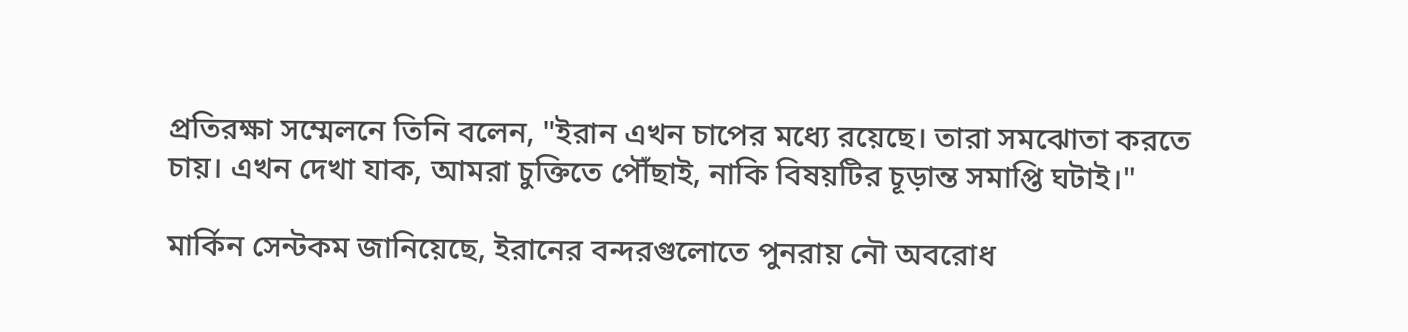প্রতিরক্ষা সম্মেলনে তিনি বলেন, "ইরান এখন চাপের মধ্যে রয়েছে। তারা সমঝোতা করতে চায়। এখন দেখা যাক, আমরা চুক্তিতে পৌঁছাই, নাকি বিষয়টির চূড়ান্ত সমাপ্তি ঘটাই।"

মার্কিন সেন্টকম জানিয়েছে, ইরানের বন্দরগুলোতে পুনরায় নৌ অবরোধ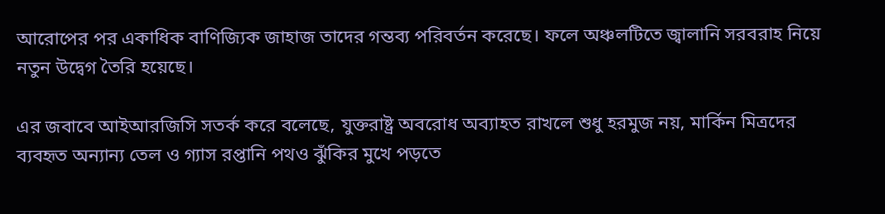আরোপের পর একাধিক বাণিজ্যিক জাহাজ তাদের গন্তব্য পরিবর্তন করেছে। ফলে অঞ্চলটিতে জ্বালানি সরবরাহ নিয়ে নতুন উদ্বেগ তৈরি হয়েছে।

এর জবাবে আইআরজিসি সতর্ক করে বলেছে, যুক্তরাষ্ট্র অবরোধ অব্যাহত রাখলে শুধু হরমুজ নয়, মার্কিন মিত্রদের ব্যবহৃত অন্যান্য তেল ও গ্যাস রপ্তানি পথও ঝুঁকির মুখে পড়তে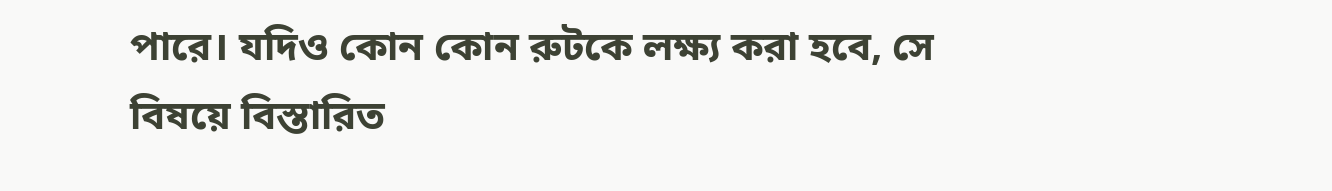পারে। যদিও কোন কোন রুটকে লক্ষ্য করা হবে, সে বিষয়ে বিস্তারিত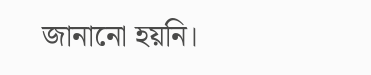জানানো হয়নি।